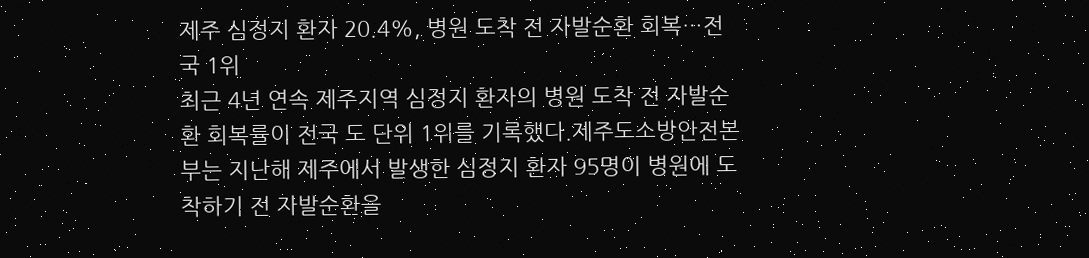제주 심정지 환자 20.4%, 병원 도착 전 자발순환 회복…전국 1위
최근 4년 연속 제주지역 심정지 환자의 병원 도착 전 자발순환 회복률이 전국 도 단위 1위를 기록했다.제주도소방안전본부는 지난해 제주에서 발생한 심정지 환자 95명이 병원에 도착하기 전 자발순환을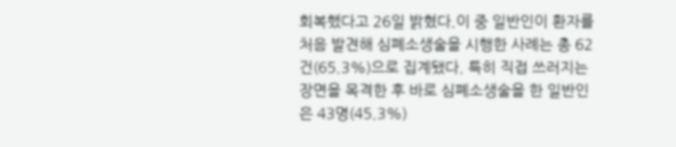회복했다고 26일 밝혔다.이 중 일반인이 환자를 처음 발견해 심폐소생술을 시행한 사례는 총 62건(65.3%)으로 집계됐다. 특히 직접 쓰러지는 장면을 목격한 후 바로 심폐소생술을 한 일반인은 43명(45.3%)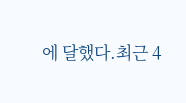에 달했다.최근 4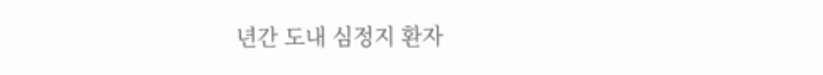년간 도내 심정지 환자